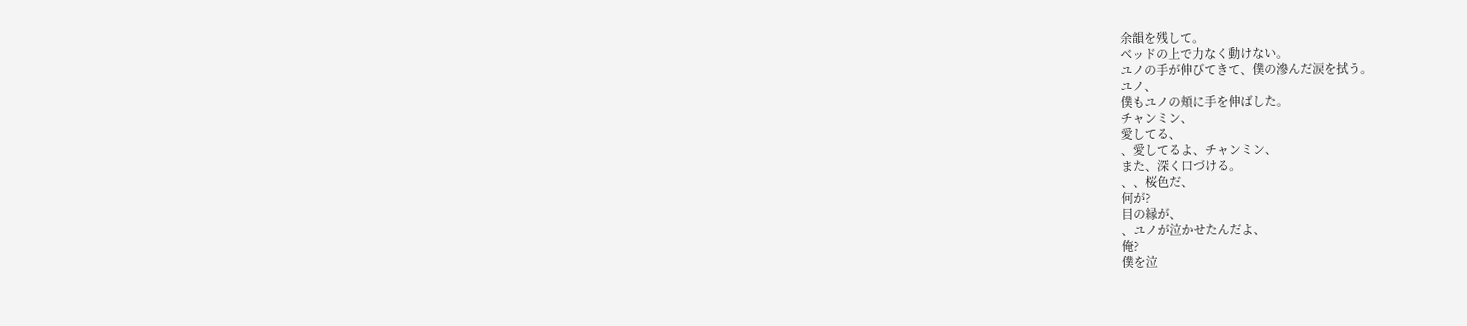余韻を残して。
ベッドの上で力なく動けない。
ユノの手が伸びてきて、僕の滲んだ涙を拭う。
ユノ、
僕もユノの頬に手を伸ばした。
チャンミン、
愛してる、
、愛してるよ、チャンミン、
また、深く口づける。
、、桜色だ、
何が?
目の縁が、
、ユノが泣かせたんだよ、
俺?
僕を泣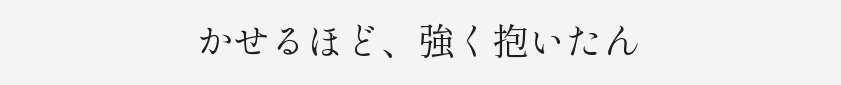かせるほど、強く抱いたん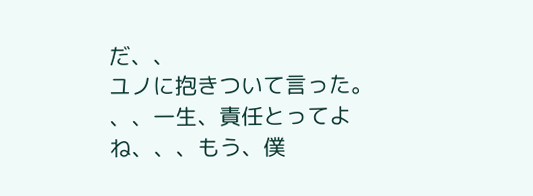だ、、
ユノに抱きついて言った。
、、一生、責任とってよね、、、もう、僕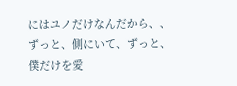にはユノだけなんだから、、ずっと、側にいて、ずっと、僕だけを愛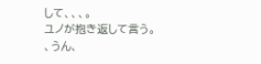して、、、。
ユノが抱き返して言う。
、うん、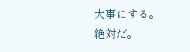大事にする。
絶対だ。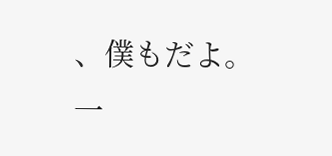、僕もだよ。
一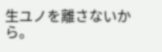生ユノを離さないから。